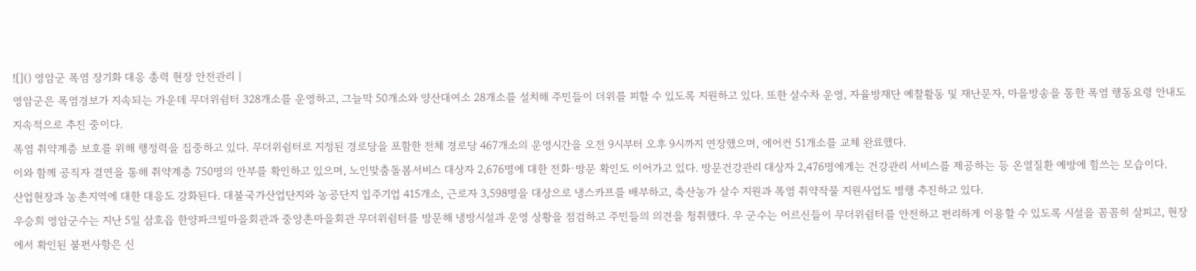![]() 영암군 폭염 장기화 대응 총력 현장 안전관리 |
영암군은 폭염경보가 지속되는 가운데 무더위쉼터 328개소를 운영하고, 그늘막 50개소와 양산대여소 28개소를 설치해 주민들이 더위를 피할 수 있도록 지원하고 있다. 또한 살수차 운영, 자율방재단 예찰활동 및 재난문자, 마을방송을 통한 폭염 행동요령 안내도 지속적으로 추진 중이다.
폭염 취약계층 보호를 위해 행정력을 집중하고 있다. 무더위쉼터로 지정된 경로당을 포함한 전체 경로당 467개소의 운영시간을 오전 9시부터 오후 9시까지 연장했으며, 에어컨 51개소를 교체 완료했다.
이와 함께 공직자 결연을 통해 취약계층 750명의 안부를 확인하고 있으며, 노인맞춤돌봄서비스 대상자 2,676명에 대한 전화·방문 확인도 이어가고 있다. 방문건강관리 대상자 2,476명에게는 건강관리 서비스를 제공하는 등 온열질환 예방에 힘쓰는 모습이다.
산업현장과 농촌지역에 대한 대응도 강화된다. 대불국가산업단지와 농공단지 입주기업 415개소, 근로자 3,598명을 대상으로 냉스카프를 배부하고, 축산농가 살수 지원과 폭염 취약작물 지원사업도 병행 추진하고 있다.
우승희 영암군수는 지난 5일 삼호읍 한양파크빌마을회관과 중앙촌마을회관 무더위쉼터를 방문해 냉방시설과 운영 상황을 점검하고 주민들의 의견을 청취했다. 우 군수는 어르신들이 무더위쉼터를 안전하고 편리하게 이용할 수 있도록 시설을 꼼꼼히 살피고, 현장에서 확인된 불편사항은 신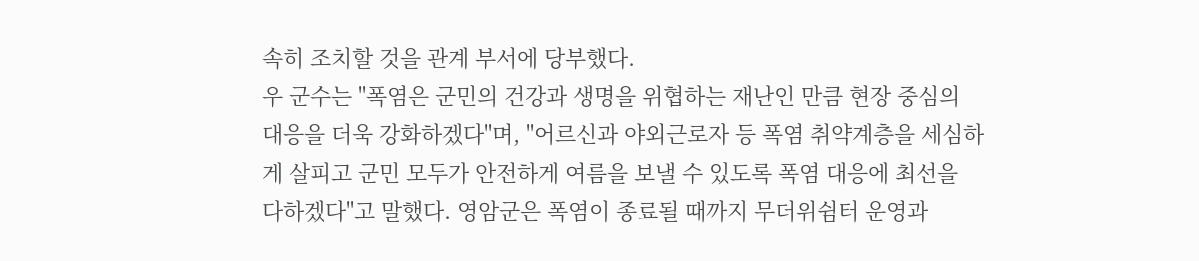속히 조치할 것을 관계 부서에 당부했다.
우 군수는 "폭염은 군민의 건강과 생명을 위협하는 재난인 만큼 현장 중심의 대응을 더욱 강화하겠다"며, "어르신과 야외근로자 등 폭염 취약계층을 세심하게 살피고 군민 모두가 안전하게 여름을 보낼 수 있도록 폭염 대응에 최선을 다하겠다"고 말했다. 영암군은 폭염이 종료될 때까지 무더위쉼터 운영과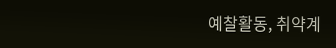예찰활동, 취약계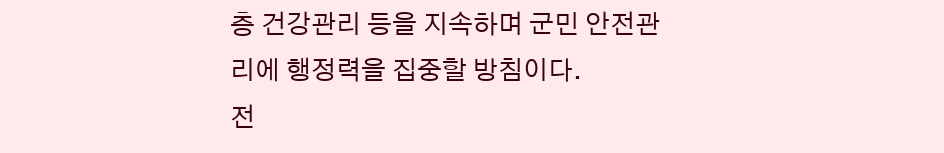층 건강관리 등을 지속하며 군민 안전관리에 행정력을 집중할 방침이다.
전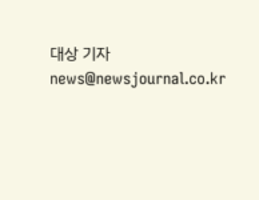대상 기자 news@newsjournal.co.kr